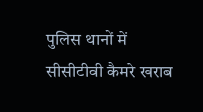पुलिस थानों में सीसीटीवी कैमरे खराब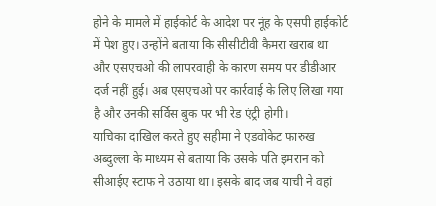होने के मामले में हाईकोर्ट के आदेश पर नूंह के एसपी हाईकोर्ट में पेश हुए। उन्होंने बताया कि सीसीटीवी कैमरा खराब था और एसएचओ की लापरवाही के कारण समय पर डीडीआर दर्ज नहीं हुई। अब एसएचओ पर कार्रवाई के लिए लिखा गया है और उनकी सर्विस बुक पर भी रेड एंट्री होगी।
याचिका दाखिल करते हुए सहीमा ने एडवोकेट फारुख अब्दुल्ला के माध्यम से बताया कि उसके पति इमरान को सीआईए स्टाफ ने उठाया था। इसके बाद जब याची ने वहां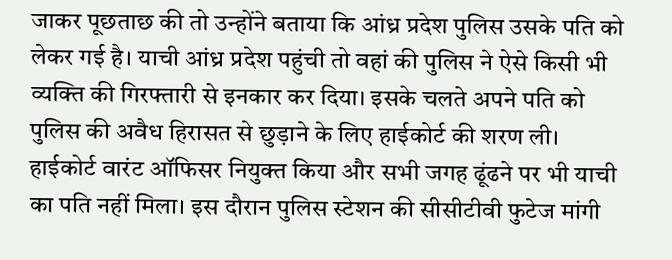जाकर पूछताछ की तो उन्होंने बताया कि आंध्र प्रदेश पुलिस उसके पति को लेकर गई है। याची आंध्र प्रदेश पहुंची तो वहां की पुलिस ने ऐसे किसी भी व्यक्ति की गिरफ्तारी से इनकार कर दिया। इसके चलते अपने पति को पुलिस की अवैध हिरासत से छुड़ाने के लिए हाईकोर्ट की शरण ली।
हाईकोर्ट वारंट ऑफिसर नियुक्त किया और सभी जगह ढूंढने पर भी याची का पति नहीं मिला। इस दौरान पुलिस स्टेशन की सीसीटीवी फुटेज मांगी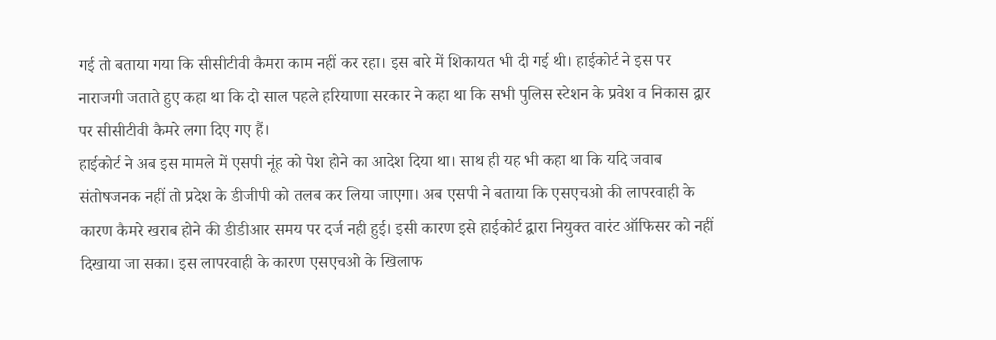गई तो बताया गया कि सीसीटीवी कैमरा काम नहीं कर रहा। इस बारे में शिकायत भी दी गई थी। हाईकोर्ट ने इस पर नाराजगी जताते हुए कहा था कि दो साल पहले हरियाणा सरकार ने कहा था कि सभी पुलिस स्टेशन के प्रवेश व निकास द्वार पर सीसीटीवी कैमरे लगा दिए गए हैं।
हाईकोर्ट ने अब इस मामले में एसपी नूंह को पेश होने का आदेश दिया था। साथ ही यह भी कहा था कि यदि जवाब संतोषजनक नहीं तो प्रदेश के डीजीपी को तलब कर लिया जाएगा। अब एसपी ने बताया कि एसएचओ की लापरवाही के कारण कैमरे खराब होने की डीडीआर समय पर दर्ज नही हुई। इसी कारण इसे हाईकोर्ट द्वारा नियुक्त वारंट ऑफिसर को नहीं दिखाया जा सका। इस लापरवाही के कारण एसएचओ के खिलाफ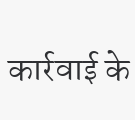कार्रवाई के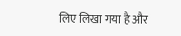लिए लिखा गया है और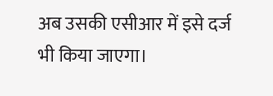अब उसकी एसीआर में इसे दर्ज भी किया जाएगा।